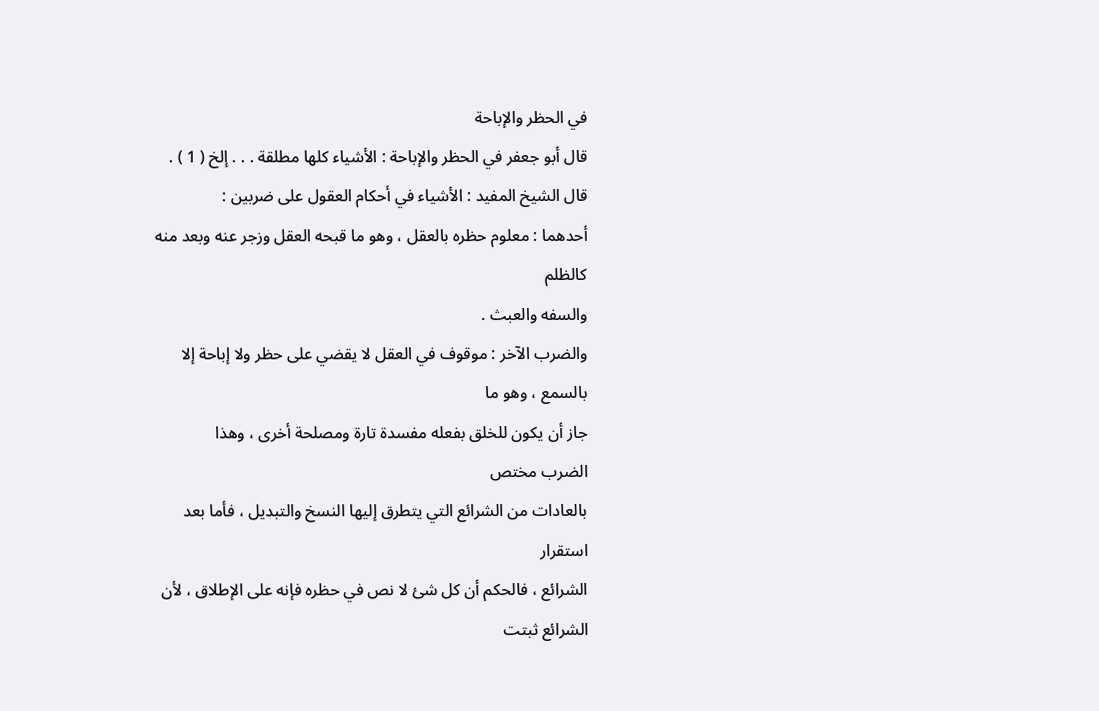في الحظر والإباحة
قال أبو جعفر في الحظر والإباحة : الأشياء كلها مطلقة . . . إلخ ( 1 ) .
قال الشيخ المفيد : الأشياء في أحكام العقول على ضربين :
أحدهما : معلوم حظره بالعقل ، وهو ما قبحه العقل وزجر عنه وبعد منه
كالظلم
والسفه والعبث .
والضرب الآخر : موقوف في العقل لا يقضي على حظر ولا إباحة إلا
بالسمع ، وهو ما
جاز أن يكون للخلق بفعله مفسدة تارة ومصلحة أخرى ، وهذا
الضرب مختص
بالعادات من الشرائع التي يتطرق إليها النسخ والتبديل ، فأما بعد
استقرار
الشرائع ، فالحكم أن كل شئ لا نص في حظره فإنه على الإطلاق ، لأن
الشرائع ثبتت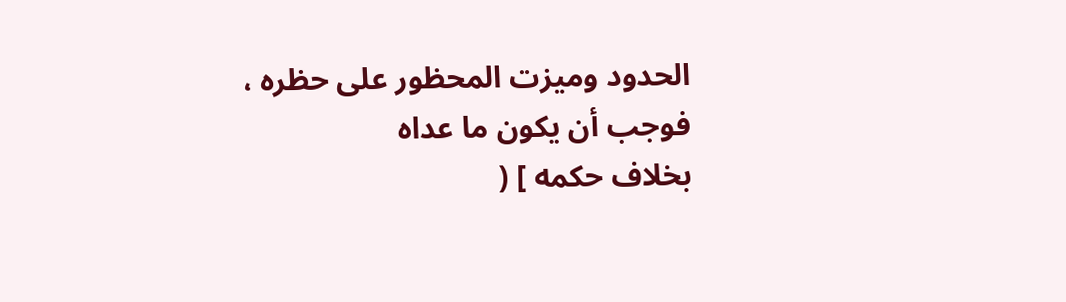الحدود وميزت المحظور على حظره ، فوجب أن يكون ما عداه
بخلاف حكمه ] (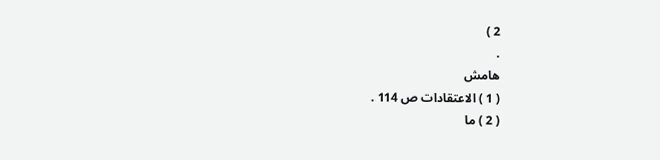2 )
.
هامش
( 1 ) الاعتقادات ص 114 .
( 2 ) ما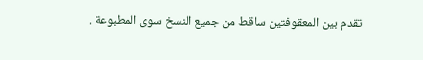تقدم بين المعقوفتين ساقط من جميع النسخ سوى المطبوعة .